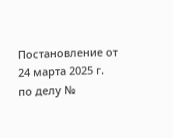Постановление от 24 марта 2025 г. по делу №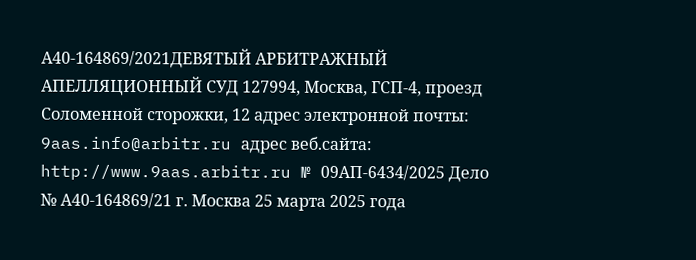А40-164869/2021ДЕВЯТЫЙ АРБИТРАЖНЫЙ АПЕЛЛЯЦИОННЫЙ СУД 127994, Москва, ГСП-4, проезд Соломенной cторожки, 12 адрес электронной почты: 9aas.info@arbitr.ru адрес веб.сайта: http://www.9aas.arbitr.ru № 09АП-6434/2025 Дело № А40-164869/21 г. Москва 25 марта 2025 года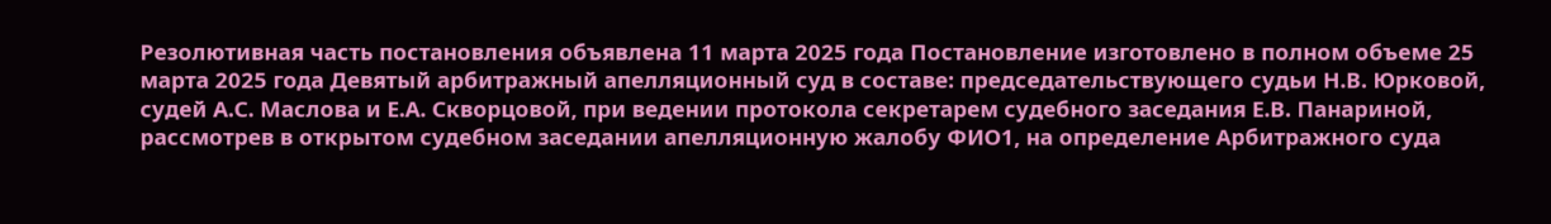Резолютивная часть постановления объявлена 11 марта 2025 года Постановление изготовлено в полном объеме 25 марта 2025 года Девятый арбитражный апелляционный суд в составе: председательствующего судьи Н.В. Юрковой, судей А.С. Маслова и Е.А. Скворцовой, при ведении протокола секретарем судебного заседания Е.В. Панариной, рассмотрев в открытом судебном заседании апелляционную жалобу ФИО1, на определение Арбитражного суда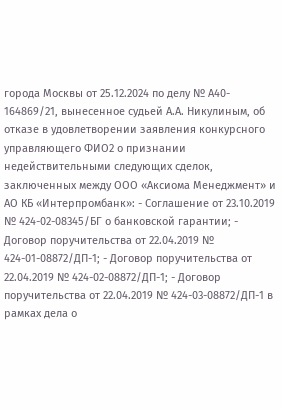города Москвы от 25.12.2024 по делу № А40- 164869/21, вынесенное судьей А.А. Никулиным, об отказе в удовлетворении заявления конкурсного управляющего ФИО2 о признании недействительными следующих сделок, заключенных между ООО «Аксиома Менеджмент» и АО КБ «Интерпромбанк»: - Соглашение от 23.10.2019 № 424-02-08345/БГ о банковской гарантии; - Договор поручительства от 22.04.2019 № 424-01-08872/ДП-1; - Договор поручительства от 22.04.2019 № 424-02-08872/ДП-1; - Договор поручительства от 22.04.2019 № 424-03-08872/ДП-1 в рамках дела о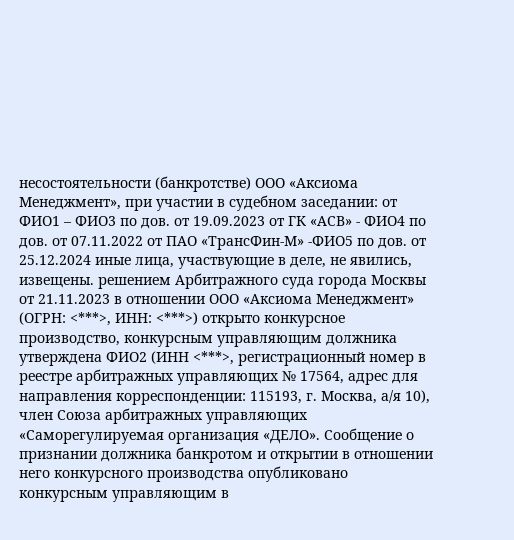несостоятельности (банкротстве) ООО «Аксиома Менеджмент», при участии в судебном заседании: от ФИО1 – ФИО3 по дов. от 19.09.2023 от ГК «АСВ» - ФИО4 по дов. от 07.11.2022 от ПАО «ТрансФин-М» -ФИО5 по дов. от 25.12.2024 иные лица, участвующие в деле, не явились, извещены. решением Арбитражного суда города Москвы от 21.11.2023 в отношении ООО «Аксиома Менеджмент» (ОГРН: <***>, ИНН: <***>) открыто конкурсное производство, конкурсным управляющим должника утверждена ФИО2 (ИНН <***>, регистрационный номер в реестре арбитражных управляющих № 17564, адрес для направления корреспонденции: 115193, г. Москва, а/я 10), член Союза арбитражных управляющих «Саморегулируемая организация «ДЕЛО». Сообщение о признании должника банкротом и открытии в отношении него конкурсного производства опубликовано конкурсным управляющим в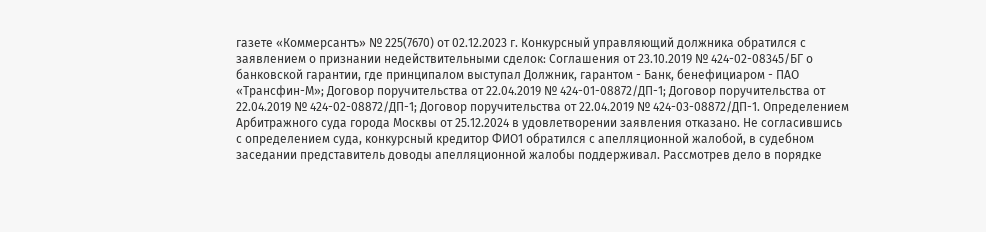газете «Коммерсантъ» № 225(7670) от 02.12.2023 г. Конкурсный управляющий должника обратился с заявлением о признании недействительными сделок: Соглашения от 23.10.2019 № 424-02-08345/БГ о банковской гарантии, где принципалом выступал Должник, гарантом - Банк, бенефициаром - ПАО «Трансфин-М»; Договор поручительства от 22.04.2019 № 424-01-08872/ДП-1; Договор поручительства от 22.04.2019 № 424-02-08872/ДП-1; Договор поручительства от 22.04.2019 № 424-03-08872/ДП-1. Определением Арбитражного суда города Москвы от 25.12.2024 в удовлетворении заявления отказано. Не согласившись с определением суда, конкурсный кредитор ФИО1 обратился с апелляционной жалобой, в судебном заседании представитель доводы апелляционной жалобы поддерживал. Рассмотрев дело в порядке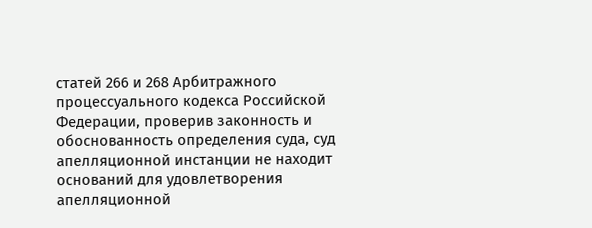статей 266 и 268 Арбитражного процессуального кодекса Российской Федерации, проверив законность и обоснованность определения суда, суд апелляционной инстанции не находит оснований для удовлетворения апелляционной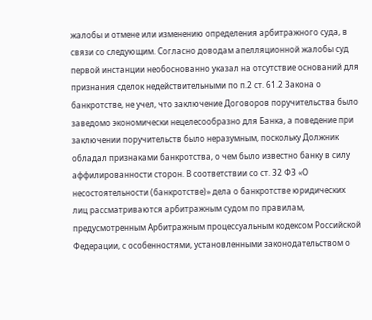жалобы и отмене или изменению определения арбитражного суда, в связи со следующим. Согласно доводам апелляционной жалобы суд первой инстанции необоснованно указал на отсутствие оснований для признания сделок недействительными по п.2 ст. 61.2 Закона о банкротстве, не учел, что заключение Договоров поручительства было заведомо экономически нецелесообразно для Банка, а поведение при заключении поручительств было неразумным, поскольку Должник обладал признаками банкротства, о чем было известно банку в силу аффилированности сторон. В соответствии со ст. 32 ФЗ «О несостоятельности (банкротстве)» дела о банкротстве юридических лиц рассматриваются арбитражным судом по правилам, предусмотренным Арбитражным процессуальным кодексом Российской Федерации, с особенностями, установленными законодательством о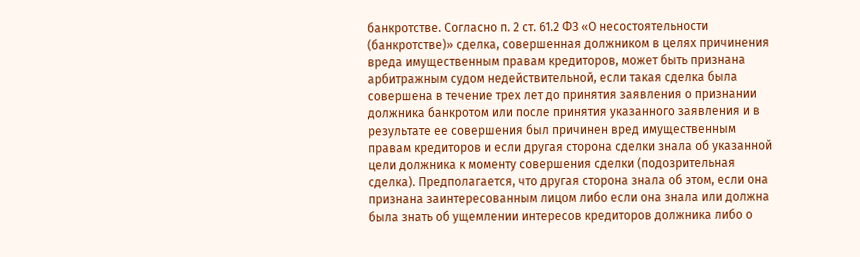банкротстве. Согласно п. 2 ст. 61.2 ФЗ «О несостоятельности (банкротстве)» сделка, совершенная должником в целях причинения вреда имущественным правам кредиторов, может быть признана арбитражным судом недействительной, если такая сделка была совершена в течение трех лет до принятия заявления о признании должника банкротом или после принятия указанного заявления и в результате ее совершения был причинен вред имущественным правам кредиторов и если другая сторона сделки знала об указанной цели должника к моменту совершения сделки (подозрительная сделка). Предполагается, что другая сторона знала об этом, если она признана заинтересованным лицом либо если она знала или должна была знать об ущемлении интересов кредиторов должника либо о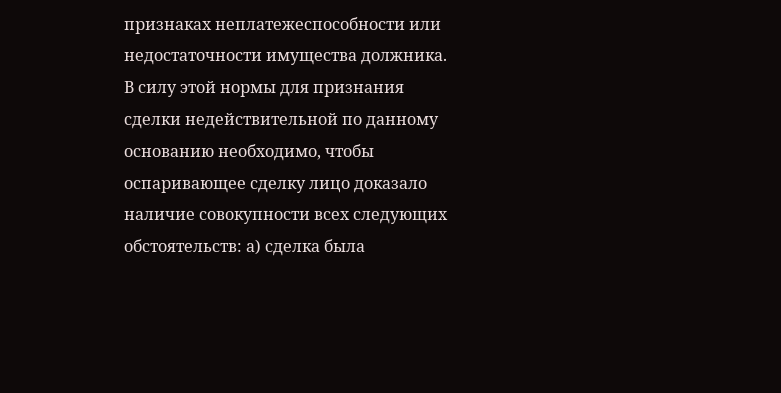признаках неплатежеспособности или недостаточности имущества должника. В силу этой нормы для признания сделки недействительной по данному основанию необходимо, чтобы оспаривающее сделку лицо доказало наличие совокупности всех следующих обстоятельств: а) сделка была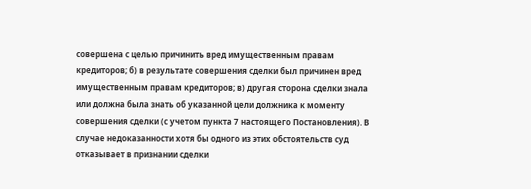совершена с целью причинить вред имущественным правам кредиторов; б) в результате совершения сделки был причинен вред имущественным правам кредиторов; в) другая сторона сделки знала или должна была знать об указанной цели должника к моменту совершения сделки (с учетом пункта 7 настоящего Постановления). В случае недоказанности хотя бы одного из этих обстоятельств суд отказывает в признании сделки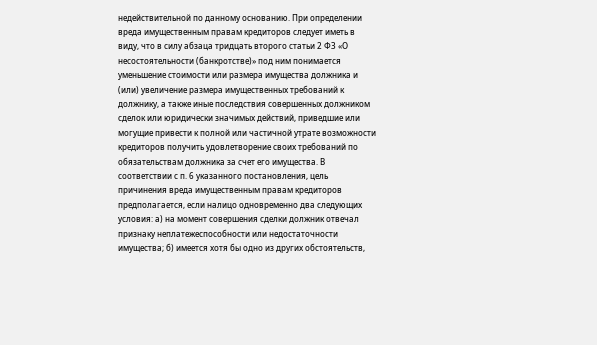недействительной по данному основанию. При определении вреда имущественным правам кредиторов следует иметь в виду, что в силу абзаца тридцать второго статьи 2 ФЗ «О несостоятельности (банкротстве)» под ним понимается уменьшение стоимости или размера имущества должника и (или) увеличение размера имущественных требований к должнику, а также иные последствия совершенных должником сделок или юридически значимых действий, приведшие или могущие привести к полной или частичной утрате возможности кредиторов получить удовлетворение своих требований по обязательствам должника за счет его имущества. В соответствии с п. 6 указанного постановления, цель причинения вреда имущественным правам кредиторов предполагается, если налицо одновременно два следующих условия: а) на момент совершения сделки должник отвечал признаку неплатежеспособности или недостаточности имущества; б) имеется хотя бы одно из других обстоятельств,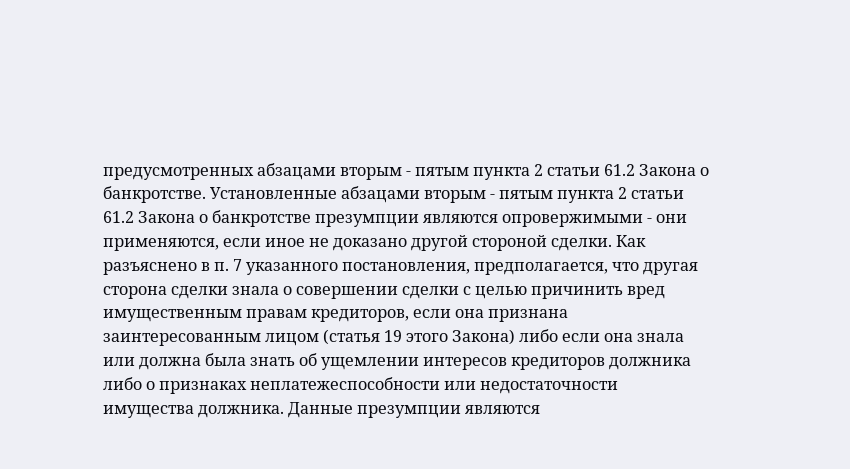предусмотренных абзацами вторым - пятым пункта 2 статьи 61.2 Закона о банкротстве. Установленные абзацами вторым - пятым пункта 2 статьи 61.2 Закона о банкротстве презумпции являются опровержимыми - они применяются, если иное не доказано другой стороной сделки. Как разъяснено в п. 7 указанного постановления, предполагается, что другая сторона сделки знала о совершении сделки с целью причинить вред имущественным правам кредиторов, если она признана заинтересованным лицом (статья 19 этого Закона) либо если она знала или должна была знать об ущемлении интересов кредиторов должника либо о признаках неплатежеспособности или недостаточности имущества должника. Данные презумпции являются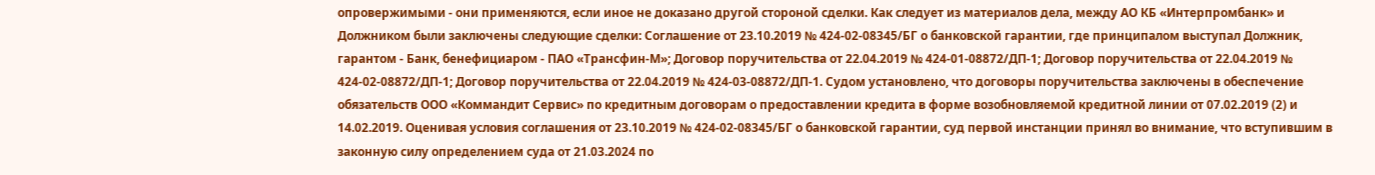опровержимыми - они применяются, если иное не доказано другой стороной сделки. Как следует из материалов дела, между АО КБ «Интерпромбанк» и Должником были заключены следующие сделки: Соглашение от 23.10.2019 № 424-02-08345/БГ о банковской гарантии, где принципалом выступал Должник, гарантом - Банк, бенефициаром - ПАО «Трансфин-М»; Договор поручительства от 22.04.2019 № 424-01-08872/ДП-1; Договор поручительства от 22.04.2019 № 424-02-08872/ДП-1; Договор поручительства от 22.04.2019 № 424-03-08872/ДП-1. Судом установлено, что договоры поручительства заключены в обеспечение обязательств ООО «Коммандит Сервис» по кредитным договорам о предоставлении кредита в форме возобновляемой кредитной линии от 07.02.2019 (2) и 14.02.2019. Оценивая условия соглашения от 23.10.2019 № 424-02-08345/БГ о банковской гарантии, суд первой инстанции принял во внимание, что вступившим в законную силу определением суда от 21.03.2024 по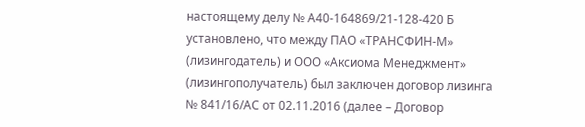настоящему делу № А40-164869/21-128-420 Б установлено, что между ПАО «ТРАНСФИН-М» (лизингодатель) и ООО «Аксиома Менеджмент» (лизингополучатель) был заключен договор лизинга № 841/16/АС от 02.11.2016 (далее – Договор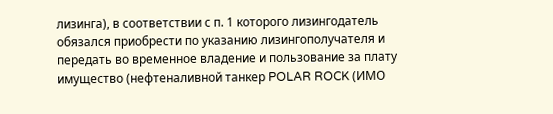лизинга), в соответствии с п. 1 которого лизингодатель обязался приобрести по указанию лизингополучателя и передать во временное владение и пользование за плату имущество (нефтеналивной танкер POLAR ROCK (ИМО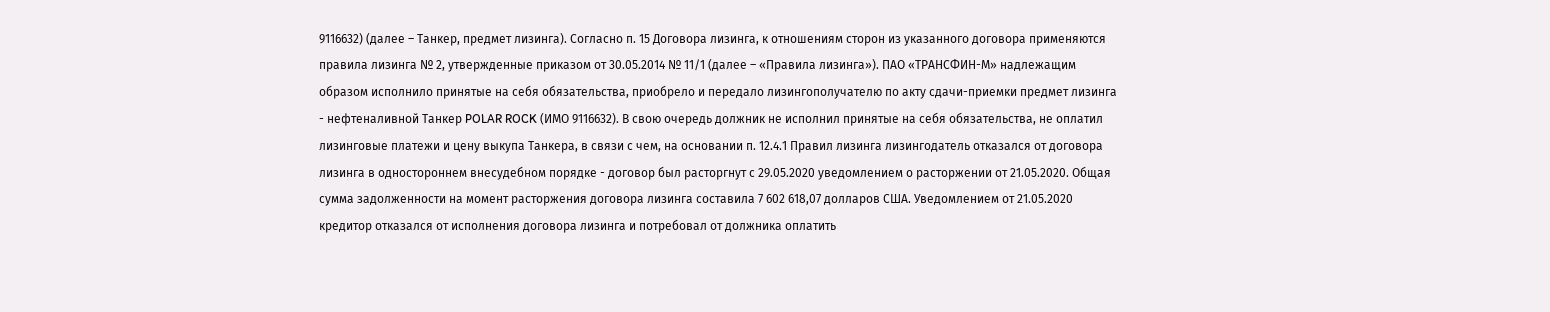9116632) (далее – Танкер, предмет лизинга). Согласно п. 15 Договора лизинга, к отношениям сторон из указанного договора применяются правила лизинга № 2, утвержденные приказом от 30.05.2014 № 11/1 (далее – «Правила лизинга»). ПАО «ТРАНСФИН-М» надлежащим образом исполнило принятые на себя обязательства, приобрело и передало лизингополучателю по акту сдачи-приемки предмет лизинга - нефтеналивной Танкер POLAR ROCK (ИМО 9116632). В свою очередь должник не исполнил принятые на себя обязательства, не оплатил лизинговые платежи и цену выкупа Танкера, в связи с чем, на основании п. 12.4.1 Правил лизинга лизингодатель отказался от договора лизинга в одностороннем внесудебном порядке - договор был расторгнут с 29.05.2020 уведомлением о расторжении от 21.05.2020. Общая сумма задолженности на момент расторжения договора лизинга составила 7 602 618,07 долларов США. Уведомлением от 21.05.2020 кредитор отказался от исполнения договора лизинга и потребовал от должника оплатить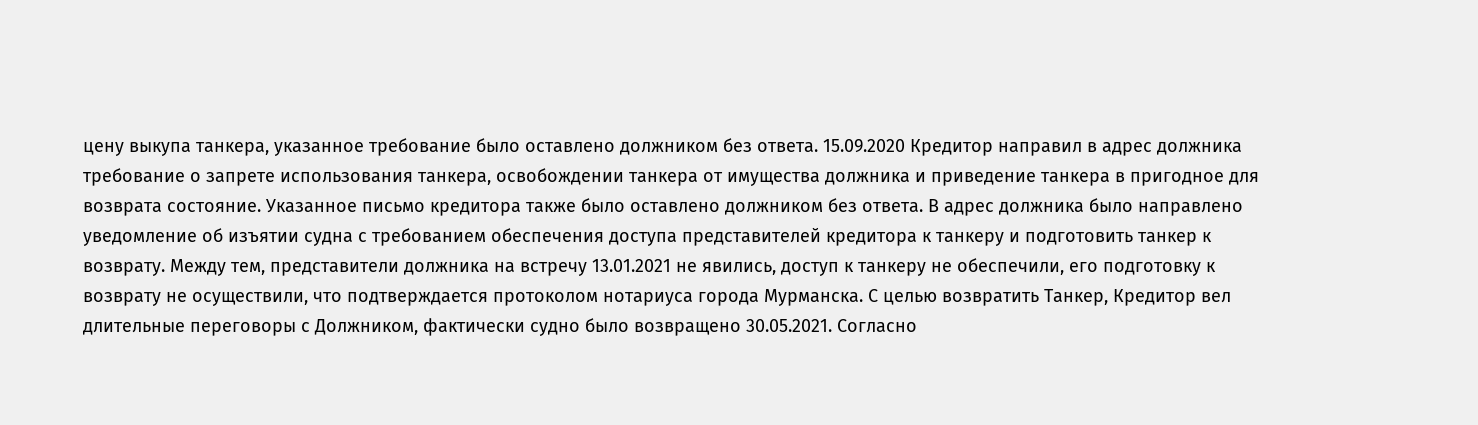цену выкупа танкера, указанное требование было оставлено должником без ответа. 15.09.2020 Кредитор направил в адрес должника требование о запрете использования танкера, освобождении танкера от имущества должника и приведение танкера в пригодное для возврата состояние. Указанное письмо кредитора также было оставлено должником без ответа. В адрес должника было направлено уведомление об изъятии судна с требованием обеспечения доступа представителей кредитора к танкеру и подготовить танкер к возврату. Между тем, представители должника на встречу 13.01.2021 не явились, доступ к танкеру не обеспечили, его подготовку к возврату не осуществили, что подтверждается протоколом нотариуса города Мурманска. С целью возвратить Танкер, Кредитор вел длительные переговоры с Должником, фактически судно было возвращено 30.05.2021. Согласно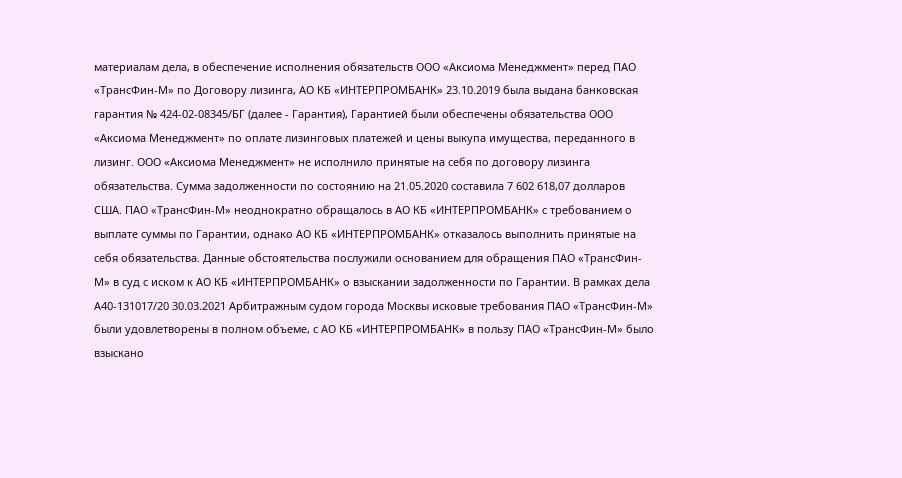материалам дела, в обеспечение исполнения обязательств ООО «Аксиома Менеджмент» перед ПАО «ТрансФин-М» по Договору лизинга, АО КБ «ИНТЕРПРОМБАНК» 23.10.2019 была выдана банковская гарантия № 424-02-08345/БГ (далее - Гарантия), Гарантией были обеспечены обязательства ООО «Аксиома Менеджмент» по оплате лизинговых платежей и цены выкупа имущества, переданного в лизинг. ООО «Аксиома Менеджмент» не исполнило принятые на себя по договору лизинга обязательства. Сумма задолженности по состоянию на 21.05.2020 составила 7 602 618,07 долларов США. ПАО «ТрансФин-М» неоднократно обращалось в АО КБ «ИНТЕРПРОМБАНК» с требованием о выплате суммы по Гарантии, однако АО КБ «ИНТЕРПРОМБАНК» отказалось выполнить принятые на себя обязательства. Данные обстоятельства послужили основанием для обращения ПАО «ТрансФин-М» в суд с иском к АО КБ «ИНТЕРПРОМБАНК» о взыскании задолженности по Гарантии. В рамках дела А40-131017/20 30.03.2021 Арбитражным судом города Москвы исковые требования ПАО «ТрансФин-М» были удовлетворены в полном объеме, с АО КБ «ИНТЕРПРОМБАНК» в пользу ПАО «ТрансФин-М» было взыскано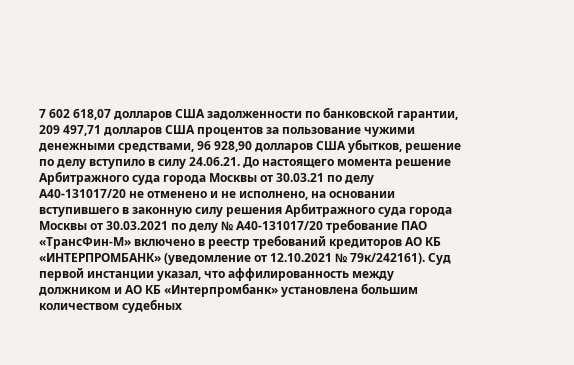7 602 618,07 долларов США задолженности по банковской гарантии, 209 497,71 долларов США процентов за пользование чужими денежными средствами, 96 928,90 долларов США убытков, решение по делу вступило в силу 24.06.21. До настоящего момента решение Арбитражного суда города Москвы от 30.03.21 по делу А40-131017/20 не отменено и не исполнено, на основании вступившего в законную силу решения Арбитражного суда города Москвы от 30.03.2021 по делу № А40-131017/20 требование ПАО «ТрансФин-М» включено в реестр требований кредиторов АО КБ «ИНТЕРПРОМБАНК» (уведомление от 12.10.2021 № 79к/242161). Суд первой инстанции указал, что аффилированность между должником и АО КБ «Интерпромбанк» установлена большим количеством судебных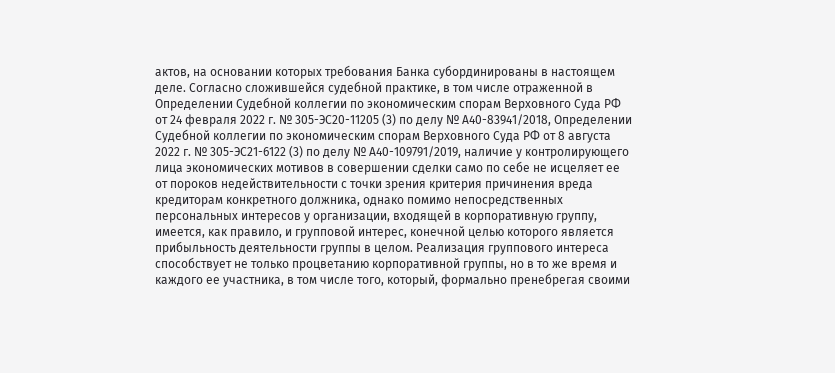актов, на основании которых требования Банка субординированы в настоящем деле. Согласно сложившейся судебной практике, в том числе отраженной в Определении Судебной коллегии по экономическим спорам Верховного Суда РФ от 24 февраля 2022 г. № 305-ЭС20-11205 (3) по делу № А40-83941/2018, Определении Судебной коллегии по экономическим спорам Верховного Суда РФ от 8 августа 2022 г. № 305-ЭС21-6122 (3) по делу № А40-109791/2019, наличие у контролирующего лица экономических мотивов в совершении сделки само по себе не исцеляет ее от пороков недействительности с точки зрения критерия причинения вреда кредиторам конкретного должника, однако помимо непосредственных персональных интересов у организации, входящей в корпоративную группу, имеется, как правило, и групповой интерес, конечной целью которого является прибыльность деятельности группы в целом. Реализация группового интереса способствует не только процветанию корпоративной группы, но в то же время и каждого ее участника, в том числе того, который, формально пренебрегая своими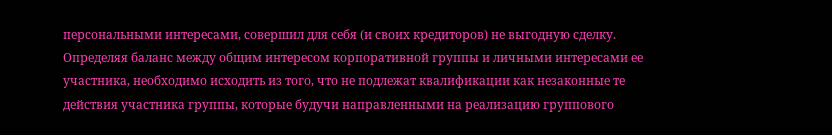персональными интересами, совершил для себя (и своих кредиторов) не выгодную сделку. Определяя баланс между общим интересом корпоративной группы и личными интересами ее участника, необходимо исходить из того, что не подлежат квалификации как незаконные те действия участника группы, которые будучи направленными на реализацию группового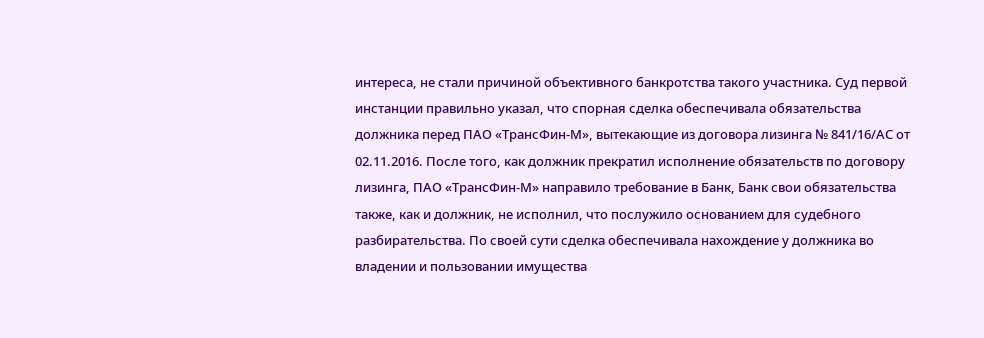интереса, не стали причиной объективного банкротства такого участника. Суд первой инстанции правильно указал, что спорная сделка обеспечивала обязательства должника перед ПАО «ТрансФин-М», вытекающие из договора лизинга № 841/16/АС от 02.11.2016. После того, как должник прекратил исполнение обязательств по договору лизинга, ПАО «ТрансФин-М» направило требование в Банк, Банк свои обязательства также, как и должник, не исполнил, что послужило основанием для судебного разбирательства. По своей сути сделка обеспечивала нахождение у должника во владении и пользовании имущества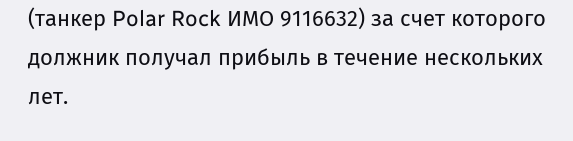(танкер Polar Rock ИМО 9116632) за счет которого должник получал прибыль в течение нескольких лет.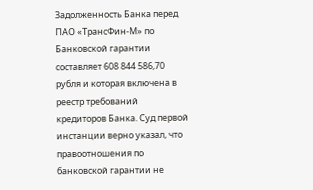Задолженность Банка перед ПАО «ТрансФин-М» по Банковской гарантии составляет 608 844 586,70 рубля и которая включена в реестр требований кредиторов Банка. Суд первой инстанции верно указал, что правоотношения по банковской гарантии не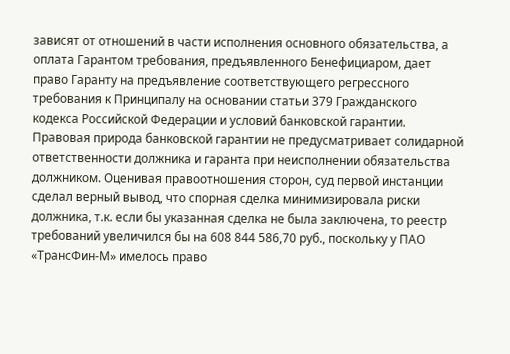зависят от отношений в части исполнения основного обязательства, а оплата Гарантом требования, предъявленного Бенефициаром, дает право Гаранту на предъявление соответствующего регрессного требования к Принципалу на основании статьи 379 Гражданского кодекса Российской Федерации и условий банковской гарантии. Правовая природа банковской гарантии не предусматривает солидарной ответственности должника и гаранта при неисполнении обязательства должником. Оценивая правоотношения сторон, суд первой инстанции сделал верный вывод, что спорная сделка минимизировала риски должника, т.к. если бы указанная сделка не была заключена, то реестр требований увеличился бы на 608 844 586,70 руб., поскольку у ПАО «ТрансФин-М» имелось право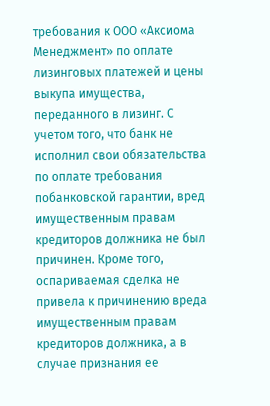требования к ООО «Аксиома Менеджмент» по оплате лизинговых платежей и цены выкупа имущества, переданного в лизинг. С учетом того, что банк не исполнил свои обязательства по оплате требования побанковской гарантии, вред имущественным правам кредиторов должника не был причинен. Кроме того, оспариваемая сделка не привела к причинению вреда имущественным правам кредиторов должника, а в случае признания ее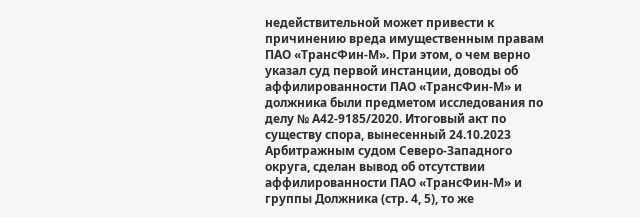недействительной может привести к причинению вреда имущественным правам ПАО «ТрансФин-М». При этом, о чем верно указал суд первой инстанции, доводы об аффилированности ПАО «ТрансФин-М» и должника были предметом исследования по делу № А42-9185/2020. Итоговый акт по существу спора, вынесенный 24.10.2023 Арбитражным судом Северо-Западного округа, сделан вывод об отсутствии аффилированности ПАО «ТрансФин-М» и группы Должника (стр. 4, 5), то же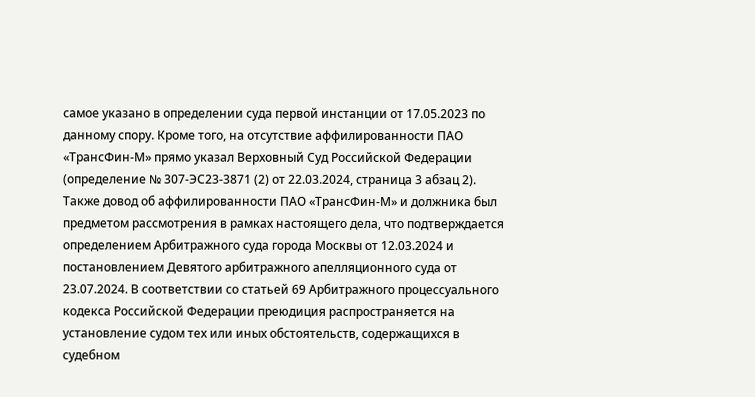самое указано в определении суда первой инстанции от 17.05.2023 по данному спору. Кроме того, на отсутствие аффилированности ПАО «ТрансФин-М» прямо указал Верховный Суд Российской Федерации (определение № 307-ЭС23-3871 (2) от 22.03.2024, страница 3 абзац 2). Также довод об аффилированности ПАО «ТрансФин-М» и должника был предметом рассмотрения в рамках настоящего дела, что подтверждается определением Арбитражного суда города Москвы от 12.03.2024 и постановлением Девятого арбитражного апелляционного суда от 23.07.2024. В соответствии со статьей 69 Арбитражного процессуального кодекса Российской Федерации преюдиция распространяется на установление судом тех или иных обстоятельств, содержащихся в судебном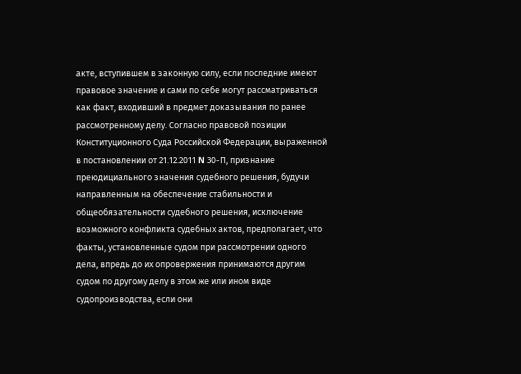акте, вступившем в законную силу, если последние имеют правовое значение и сами по себе могут рассматриваться как факт, входивший в предмет доказывания по ранее рассмотренному делу. Согласно правовой позиции Конституционного Суда Российской Федерации, выраженной в постановлении от 21.12.2011 N 30-П, признание преюдициального значения судебного решения, будучи направленным на обеспечение стабильности и общеобязательности судебного решения, исключение возможного конфликта судебных актов, предполагает, что факты, установленные судом при рассмотрении одного дела, впредь до их опровержения принимаются другим судом по другому делу в этом же или ином виде судопроизводства, если они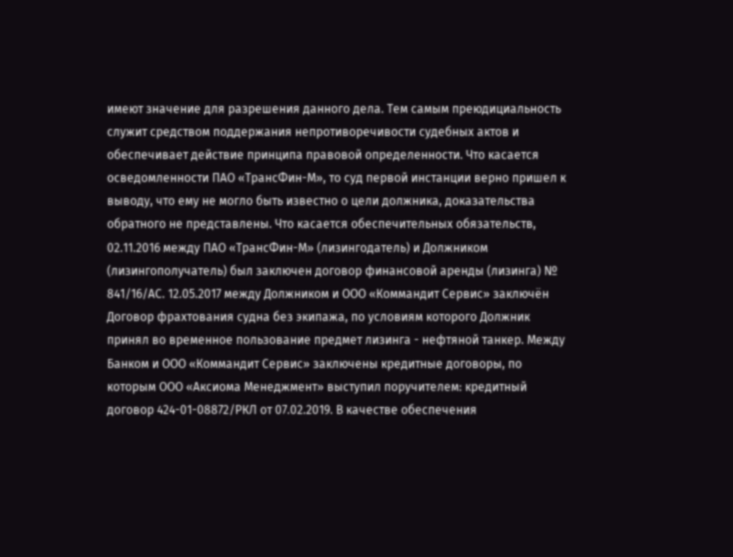имеют значение для разрешения данного дела. Тем самым преюдициальность служит средством поддержания непротиворечивости судебных актов и обеспечивает действие принципа правовой определенности. Что касается осведомленности ПАО «ТрансФин-М», то суд первой инстанции верно пришел к выводу, что ему не могло быть известно о цели должника, доказательства обратного не представлены. Что касается обеспечительных обязательств, 02.11.2016 между ПАО «ТрансФин-М» (лизингодатель) и Должником (лизингополучатель) был заключен договор финансовой аренды (лизинга) № 841/16/АС. 12.05.2017 между Должником и ООО «Коммандит Сервис» заключён Договор фрахтования судна без экипажа, по условиям которого Должник принял во временное пользование предмет лизинга - нефтяной танкер. Между Банком и ООО «Коммандит Сервис» заключены кредитные договоры, по которым ООО «Аксиома Менеджмент» выступил поручителем: кредитный договор 424-01-08872/РКЛ от 07.02.2019. В качестве обеспечения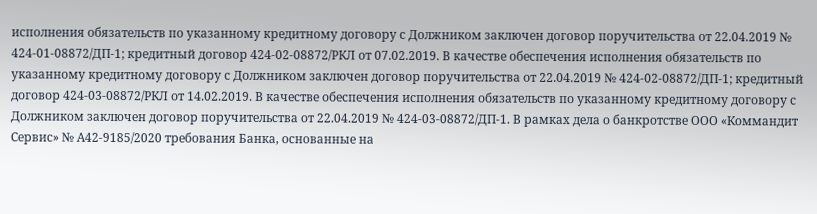исполнения обязательств по указанному кредитному договору с Должником заключен договор поручительства от 22.04.2019 № 424-01-08872/ДП-1; кредитный договор 424-02-08872/РКЛ от 07.02.2019. В качестве обеспечения исполнения обязательств по указанному кредитному договору с Должником заключен договор поручительства от 22.04.2019 № 424-02-08872/ДП-1; кредитный договор 424-03-08872/РКЛ от 14.02.2019. В качестве обеспечения исполнения обязательств по указанному кредитному договору с Должником заключен договор поручительства от 22.04.2019 № 424-03-08872/ДП-1. В рамках дела о банкротстве ООО «Коммандит Сервис» № А42-9185/2020 требования Банка, основанные на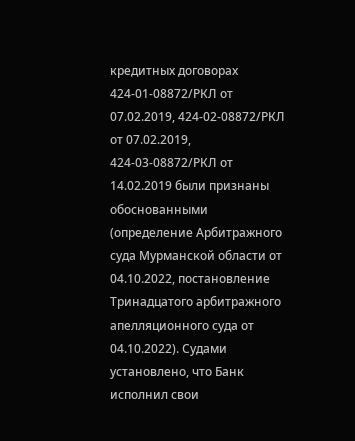кредитных договорах 424-01-08872/РКЛ от 07.02.2019, 424-02-08872/РКЛ от 07.02.2019, 424-03-08872/РКЛ от 14.02.2019 были признаны обоснованными (определение Арбитражного суда Мурманской области от 04.10.2022, постановление Тринадцатого арбитражного апелляционного суда от 04.10.2022). Судами установлено, что Банк исполнил свои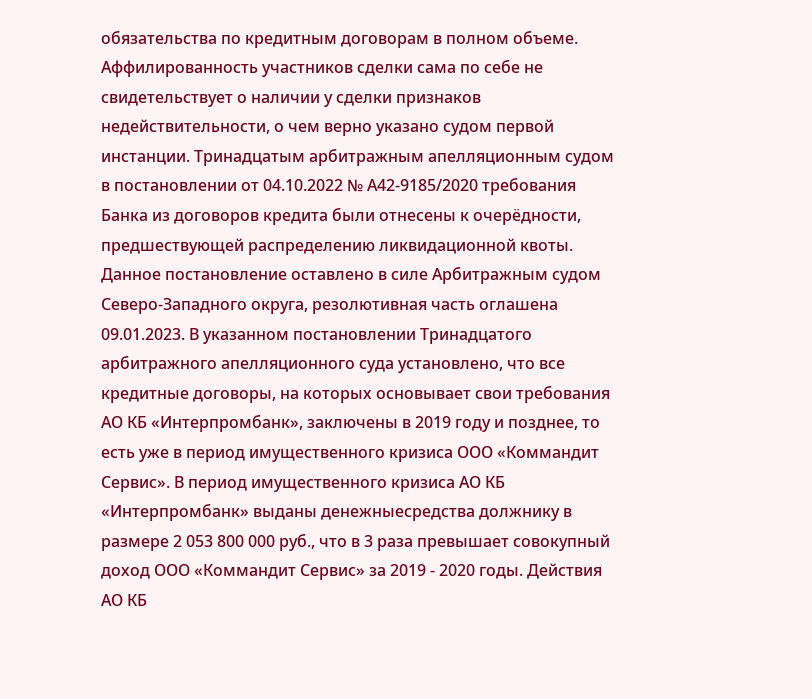обязательства по кредитным договорам в полном объеме. Аффилированность участников сделки сама по себе не свидетельствует о наличии у сделки признаков недействительности, о чем верно указано судом первой инстанции. Тринадцатым арбитражным апелляционным судом в постановлении от 04.10.2022 № А42-9185/2020 требования Банка из договоров кредита были отнесены к очерёдности, предшествующей распределению ликвидационной квоты. Данное постановление оставлено в силе Арбитражным судом Северо-Западного округа, резолютивная часть оглашена 09.01.2023. В указанном постановлении Тринадцатого арбитражного апелляционного суда установлено, что все кредитные договоры, на которых основывает свои требования АО КБ «Интерпромбанк», заключены в 2019 году и позднее, то есть уже в период имущественного кризиса ООО «Коммандит Сервис». В период имущественного кризиса АО КБ «Интерпромбанк» выданы денежныесредства должнику в размере 2 053 800 000 руб., что в 3 раза превышает совокупный доход ООО «Коммандит Сервис» за 2019 - 2020 годы. Действия АО КБ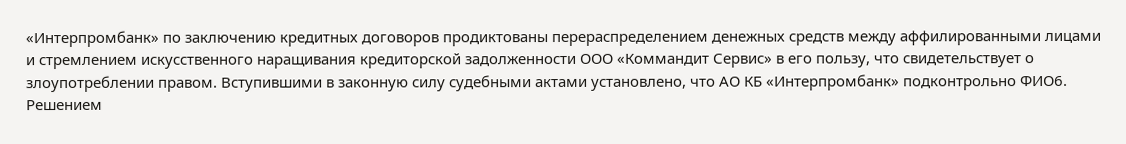«Интерпромбанк» по заключению кредитных договоров продиктованы перераспределением денежных средств между аффилированными лицами и стремлением искусственного наращивания кредиторской задолженности ООО «Коммандит Сервис» в его пользу, что свидетельствует о злоупотреблении правом. Вступившими в законную силу судебными актами установлено, что АО КБ «Интерпромбанк» подконтрольно ФИО6. Решением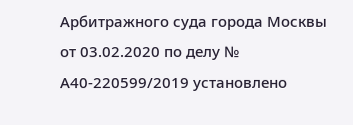Арбитражного суда города Москвы от 03.02.2020 по делу № А40-220599/2019 установлено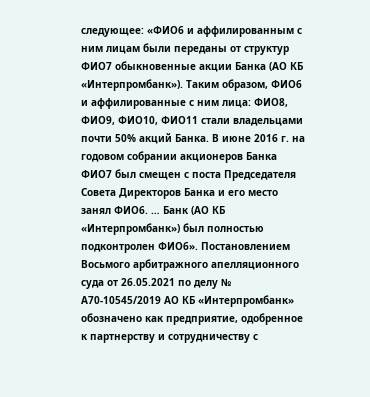следующее: «ФИО6 и аффилированным с ним лицам были переданы от структур ФИО7 обыкновенные акции Банка (АО КБ «Интерпромбанк»). Таким образом, ФИО6 и аффилированные с ним лица: ФИО8, ФИО9, ФИО10, ФИО11 стали владельцами почти 50% акций Банка. В июне 2016 г. на годовом собрании акционеров Банка ФИО7 был смещен с поста Председателя Совета Директоров Банка и его место занял ФИО6. … Банк (АО КБ «Интерпромбанк») был полностью подконтролен ФИО6». Постановлением Восьмого арбитражного апелляционного суда от 26.05.2021 по делу № А70-10545/2019 АО КБ «Интерпромбанк» обозначено как предприятие, одобренное к партнерству и сотрудничеству с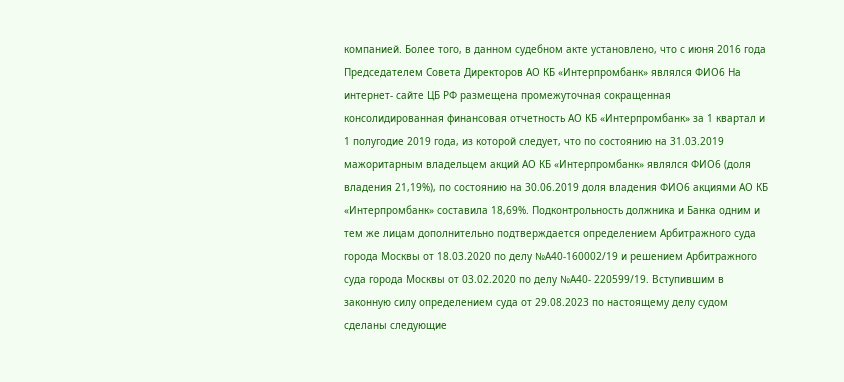компанией. Более того, в данном судебном акте установлено, что с июня 2016 года Председателем Совета Директоров АО КБ «Интерпромбанк» являлся ФИО6 На интернет- сайте ЦБ РФ размещена промежуточная сокращенная консолидированная финансовая отчетность АО КБ «Интерпромбанк» за 1 квартал и 1 полугодие 2019 года, из которой следует, что по состоянию на 31.03.2019 мажоритарным владельцем акций АО КБ «Интерпромбанк» являлся ФИО6 (доля владения 21,19%), по состоянию на 30.06.2019 доля владения ФИО6 акциями АО КБ «Интерпромбанк» составила 18,69%. Подконтрольность должника и Банка одним и тем же лицам дополнительно подтверждается определением Арбитражного суда города Москвы от 18.03.2020 по делу №А40-160002/19 и решением Арбитражного суда города Москвы от 03.02.2020 по делу №А40- 220599/19. Вступившим в законную силу определением суда от 29.08.2023 по настоящему делу судом сделаны следующие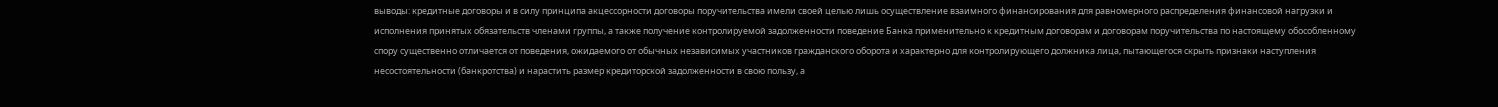выводы: кредитные договоры и в силу принципа акцессорности договоры поручительства имели своей целью лишь осуществление взаимного финансирования для равномерного распределения финансовой нагрузки и исполнения принятых обязательств членами группы, а также получение контролируемой задолженности поведение Банка применительно к кредитным договорам и договорам поручительства по настоящему обособленному спору существенно отличается от поведения, ожидаемого от обычных независимых участников гражданского оборота и характерно для контролирующего должника лица, пытающегося скрыть признаки наступления несостоятельности (банкротства) и нарастить размер кредиторской задолженности в свою пользу, а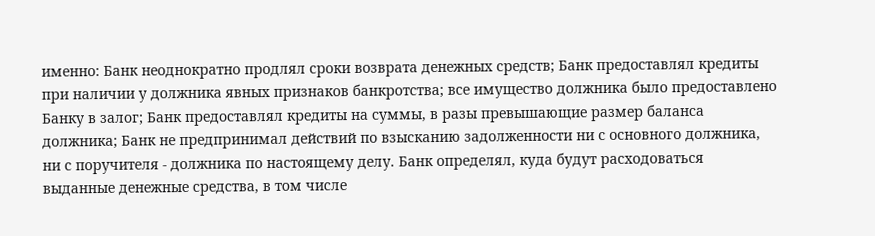именно: Банк неоднократно продлял сроки возврата денежных средств; Банк предоставлял кредиты при наличии у должника явных признаков банкротства; все имущество должника было предоставлено Банку в залог; Банк предоставлял кредиты на суммы, в разы превышающие размер баланса должника; Банк не предпринимал действий по взысканию задолженности ни с основного должника, ни с поручителя - должника по настоящему делу. Банк определял, куда будут расходоваться выданные денежные средства, в том числе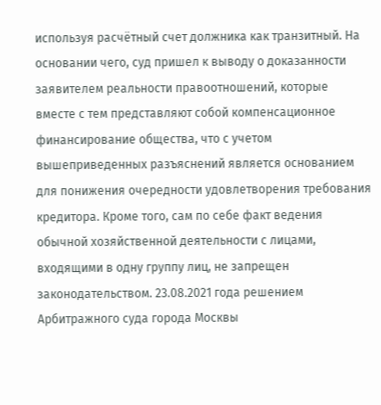используя расчётный счет должника как транзитный. На основании чего, суд пришел к выводу о доказанности заявителем реальности правоотношений, которые вместе с тем представляют собой компенсационное финансирование общества, что с учетом вышеприведенных разъяснений является основанием для понижения очередности удовлетворения требования кредитора. Кроме того, сам по себе факт ведения обычной хозяйственной деятельности с лицами, входящими в одну группу лиц, не запрещен законодательством. 23.08.2021 года решением Арбитражного суда города Москвы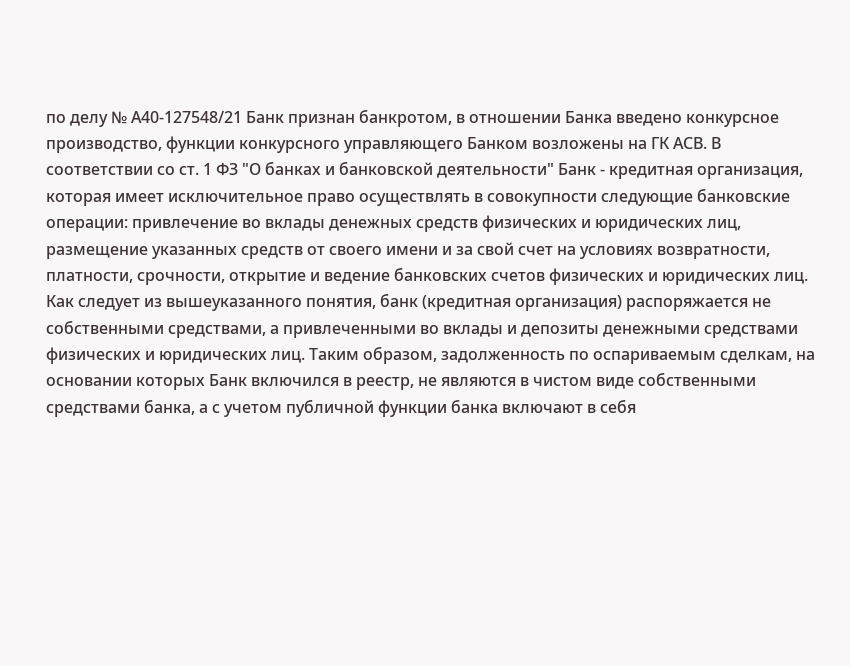по делу № А40-127548/21 Банк признан банкротом, в отношении Банка введено конкурсное производство, функции конкурсного управляющего Банком возложены на ГК АСВ. В соответствии со ст. 1 ФЗ "О банках и банковской деятельности" Банк - кредитная организация, которая имеет исключительное право осуществлять в совокупности следующие банковские операции: привлечение во вклады денежных средств физических и юридических лиц, размещение указанных средств от своего имени и за свой счет на условиях возвратности, платности, срочности, открытие и ведение банковских счетов физических и юридических лиц. Как следует из вышеуказанного понятия, банк (кредитная организация) распоряжается не собственными средствами, а привлеченными во вклады и депозиты денежными средствами физических и юридических лиц. Таким образом, задолженность по оспариваемым сделкам, на основании которых Банк включился в реестр, не являются в чистом виде собственными средствами банка, а с учетом публичной функции банка включают в себя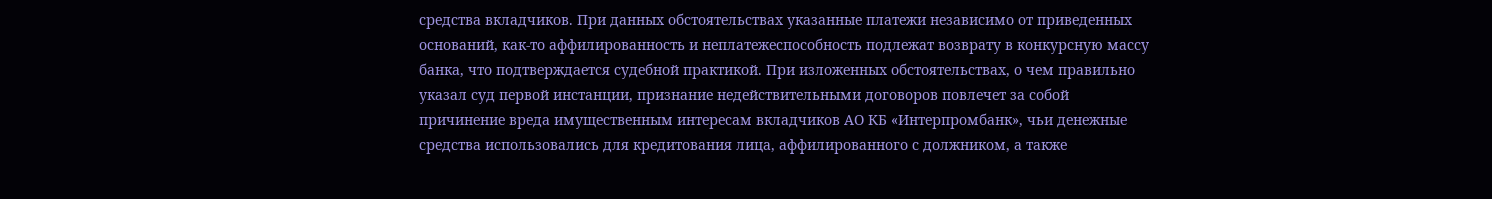средства вкладчиков. При данных обстоятельствах указанные платежи независимо от приведенных оснований, как-то аффилированность и неплатежеспособность подлежат возврату в конкурсную массу банка, что подтверждается судебной практикой. При изложенных обстоятельствах, о чем правильно указал суд первой инстанции, признание недействительными договоров повлечет за собой причинение вреда имущественным интересам вкладчиков АО КБ «Интерпромбанк», чьи денежные средства использовались для кредитования лица, аффилированного с должником, а также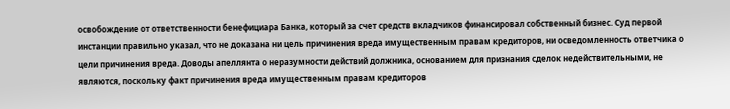освобождение от ответственности бенефициара Банка, который за счет средств вкладчиков финансировал собственный бизнес. Суд первой инстанции правильно указал, что не доказана ни цель причинения вреда имущественным правам кредиторов, ни осведомленность ответчика о цели причинения вреда. Доводы апеллянта о неразумности действий должника, основанием для признания сделок недействительными, не являются, поскольку факт причинения вреда имущественным правам кредиторов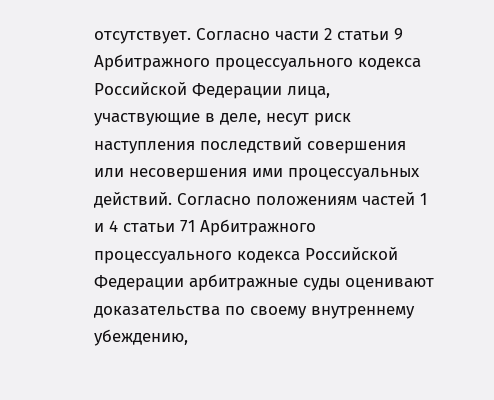отсутствует. Согласно части 2 статьи 9 Арбитражного процессуального кодекса Российской Федерации лица, участвующие в деле, несут риск наступления последствий совершения или несовершения ими процессуальных действий. Согласно положениям частей 1 и 4 статьи 71 Арбитражного процессуального кодекса Российской Федерации арбитражные суды оценивают доказательства по своему внутреннему убеждению,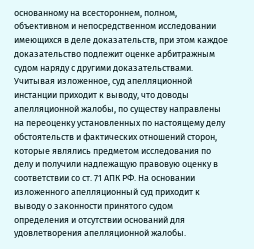основанному на всестороннем, полном, объективном и непосредственном исследовании имеющихся в деле доказательств, при этом каждое доказательство подлежит оценке арбитражным судом наряду с другими доказательствами. Учитывая изложенное, суд апелляционной инстанции приходит к выводу, что доводы апелляционной жалобы, по существу направлены на переоценку установленных по настоящему делу обстоятельств и фактических отношений сторон, которые являлись предметом исследования по делу и получили надлежащую правовую оценку в соответствии со ст. 71 АПК РФ. На основании изложенного апелляционный суд приходит к выводу о законности принятого судом определения и отсутствии оснований для удовлетворения апелляционной жалобы.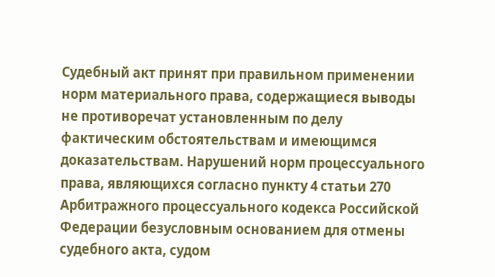Судебный акт принят при правильном применении норм материального права, содержащиеся выводы не противоречат установленным по делу фактическим обстоятельствам и имеющимся доказательствам. Нарушений норм процессуального права, являющихся согласно пункту 4 статьи 270 Арбитражного процессуального кодекса Российской Федерации безусловным основанием для отмены судебного акта, судом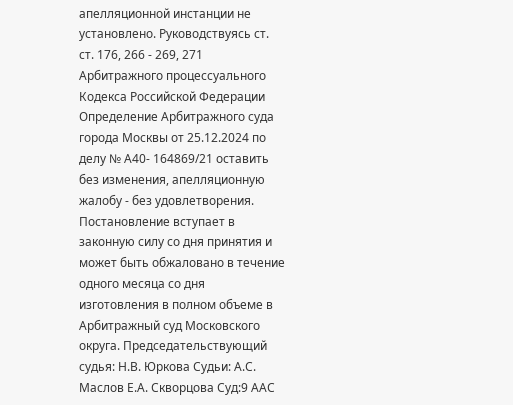апелляционной инстанции не установлено. Руководствуясь ст. ст. 176, 266 - 269, 271 Арбитражного процессуального Кодекса Российской Федерации Определение Арбитражного суда города Москвы от 25.12.2024 по делу № А40- 164869/21 оставить без изменения, апелляционную жалобу - без удовлетворения. Постановление вступает в законную силу со дня принятия и может быть обжаловано в течение одного месяца со дня изготовления в полном объеме в Арбитражный суд Московского округа. Председательствующий судья: Н.В. Юркова Судьи: А.С. Маслов Е.А. Скворцова Суд:9 ААС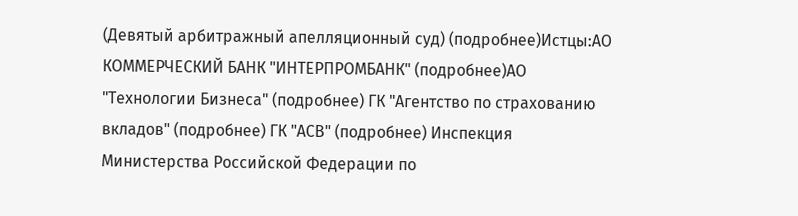(Девятый арбитражный апелляционный суд) (подробнее)Истцы:АО КОММЕРЧЕСКИЙ БАНК "ИНТЕРПРОМБАНК" (подробнее)АО "Технологии Бизнеса" (подробнее) ГК "Агентство по страхованию вкладов" (подробнее) ГК "АСВ" (подробнее) Инспекция Министерства Российской Федерации по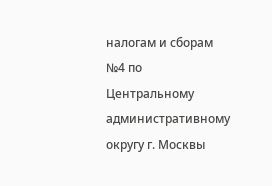налогам и сборам №4 по Центральному административному округу г. Москвы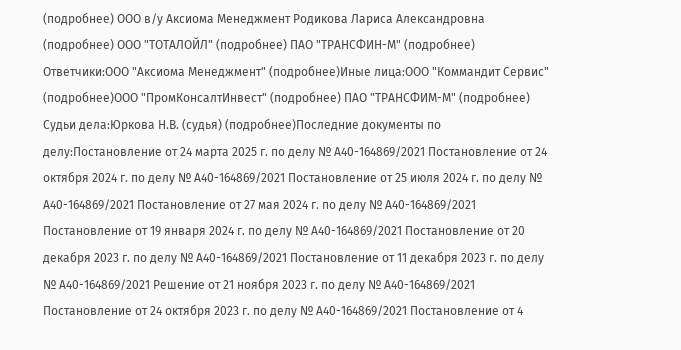(подробнее) ООО в/у Аксиома Менеджмент Родикова Лариса Александровна (подробнее) ООО "ТОТАЛОЙЛ" (подробнее) ПАО "ТРАНСФИН-М" (подробнее) Ответчики:ООО "Аксиома Менеджмент" (подробнее)Иные лица:ООО "Коммандит Сервис" (подробнее)ООО "ПромКонсалтИнвест" (подробнее) ПАО "ТРАНСФИМ-М" (подробнее) Судьи дела:Юркова Н.В. (судья) (подробнее)Последние документы по делу:Постановление от 24 марта 2025 г. по делу № А40-164869/2021 Постановление от 24 октября 2024 г. по делу № А40-164869/2021 Постановление от 25 июля 2024 г. по делу № А40-164869/2021 Постановление от 27 мая 2024 г. по делу № А40-164869/2021 Постановление от 19 января 2024 г. по делу № А40-164869/2021 Постановление от 20 декабря 2023 г. по делу № А40-164869/2021 Постановление от 11 декабря 2023 г. по делу № А40-164869/2021 Решение от 21 ноября 2023 г. по делу № А40-164869/2021 Постановление от 24 октября 2023 г. по делу № А40-164869/2021 Постановление от 4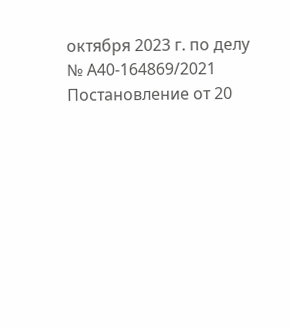октября 2023 г. по делу № А40-164869/2021 Постановление от 20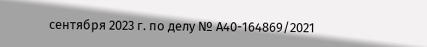сентября 2023 г. по делу № А40-164869/2021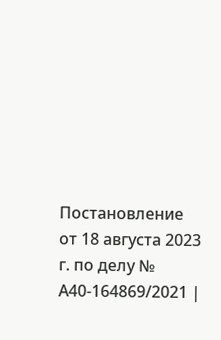Постановление от 18 августа 2023 г. по делу № А40-164869/2021 |